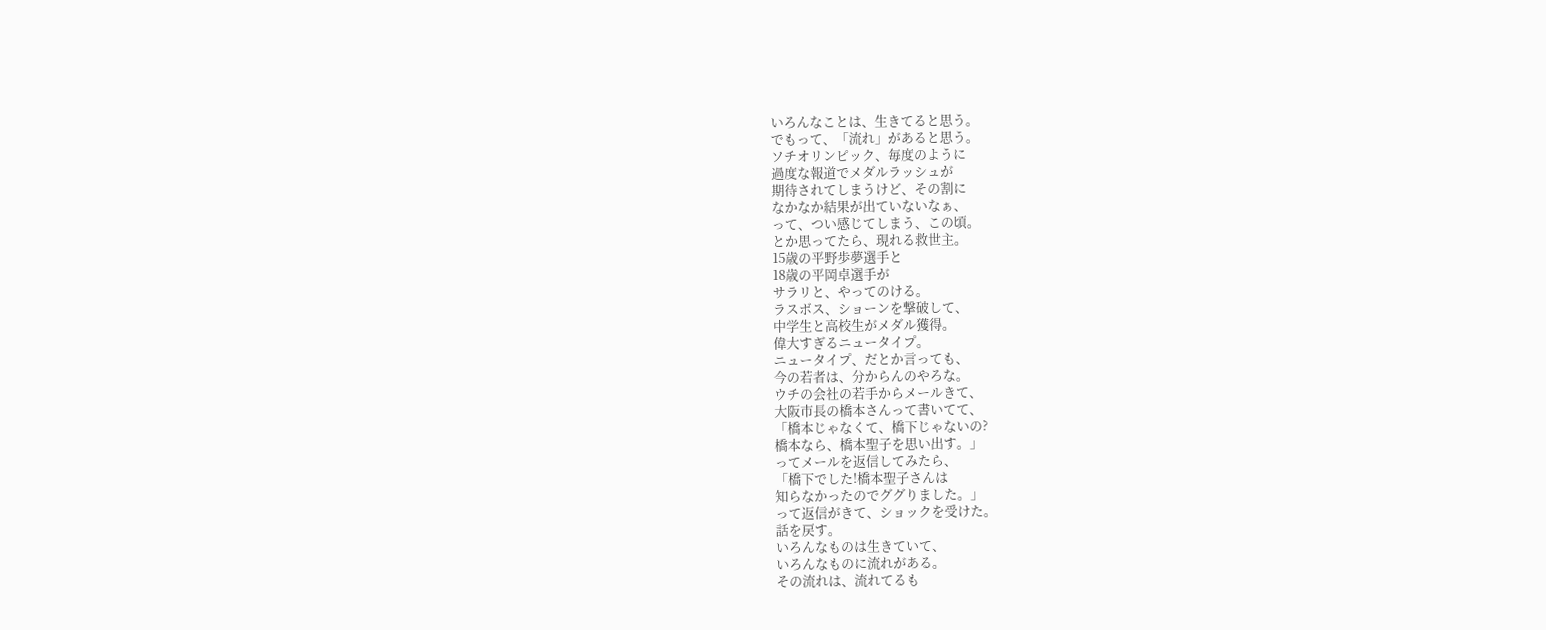いろんなことは、生きてると思う。
でもって、「流れ」があると思う。
ソチオリンピック、毎度のように
過度な報道でメダルラッシュが
期待されてしまうけど、その割に
なかなか結果が出ていないなぁ、
って、つい感じてしまう、この頃。
とか思ってたら、現れる救世主。
15歳の平野歩夢選手と
18歳の平岡卓選手が
サラリと、やってのける。
ラスボス、ショーンを撃破して、
中学生と高校生がメダル獲得。
偉大すぎるニュータイプ。
ニュータイプ、だとか言っても、
今の若者は、分からんのやろな。
ウチの会社の若手からメールきて、
大阪市長の橋本さんって書いてて、
「橋本じゃなくて、橋下じゃないの?
橋本なら、橋本聖子を思い出す。」
ってメールを返信してみたら、
「橋下でした!橋本聖子さんは
知らなかったのでググりました。」
って返信がきて、ショックを受けた。
話を戻す。
いろんなものは生きていて、
いろんなものに流れがある。
その流れは、流れてるも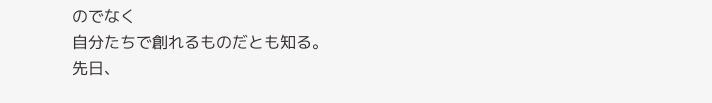のでなく
自分たちで創れるものだとも知る。
先日、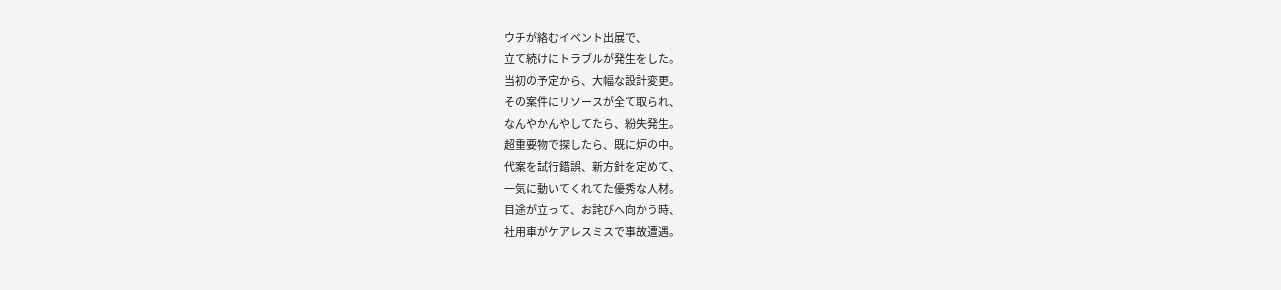ウチが絡むイベント出展で、
立て続けにトラブルが発生をした。
当初の予定から、大幅な設計変更。
その案件にリソースが全て取られ、
なんやかんやしてたら、紛失発生。
超重要物で探したら、既に炉の中。
代案を試行錯誤、新方針を定めて、
一気に動いてくれてた優秀な人材。
目途が立って、お詫びへ向かう時、
社用車がケアレスミスで事故遭遇。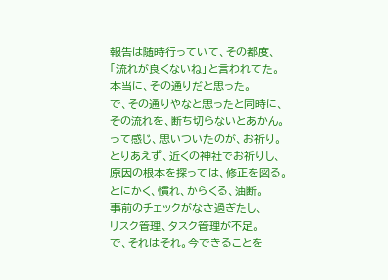報告は随時行っていて、その都度、
「流れが良くないね」と言われてた。
本当に、その通りだと思った。
で、その通りやなと思ったと同時に、
その流れを、断ち切らないとあかん。
って感じ、思いついたのが、お祈り。
とりあえず、近くの神社でお祈りし、
原因の根本を探っては、修正を図る。
とにかく、慣れ、からくる、油断。
事前のチェックがなさ過ぎたし、
リスク管理、タスク管理が不足。
で、それはそれ。今できることを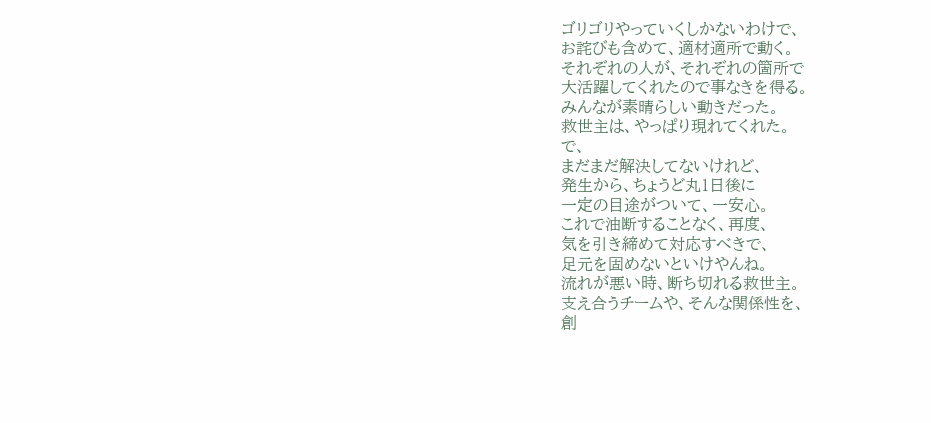ゴリゴリやっていくしかないわけで、
お詫びも含めて、適材適所で動く。
それぞれの人が、それぞれの箇所で
大活躍してくれたので事なきを得る。
みんなが素晴らしい動きだった。
救世主は、やっぱり現れてくれた。
で、
まだまだ解決してないけれど、
発生から、ちょうど丸1日後に
一定の目途がついて、一安心。
これで油断することなく、再度、
気を引き締めて対応すべきで、
足元を固めないといけやんね。
流れが悪い時、断ち切れる救世主。
支え合うチームや、そんな関係性を、
創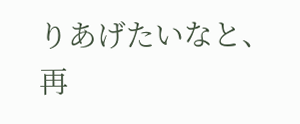りあげたいなと、再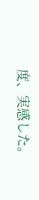度、実感した。